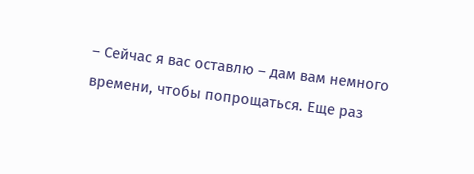– Сейчас я вас оставлю – дам вам немного времени, чтобы попрощаться. Еще раз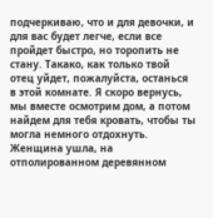подчеркиваю, что и для девочки, и для вас будет легче, если все пройдет быстро, но торопить не стану. Такако, как только твой отец уйдет, пожалуйста, останься в этой комнате. Я скоро вернусь, мы вместе осмотрим дом, а потом найдем для тебя кровать, чтобы ты могла немного отдохнуть.
Женщина ушла, на отполированном деревянном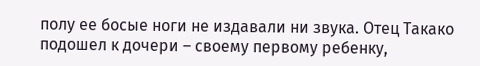полу ее босые ноги не издавали ни звука. Отец Такако подошел к дочери – своему первому ребенку,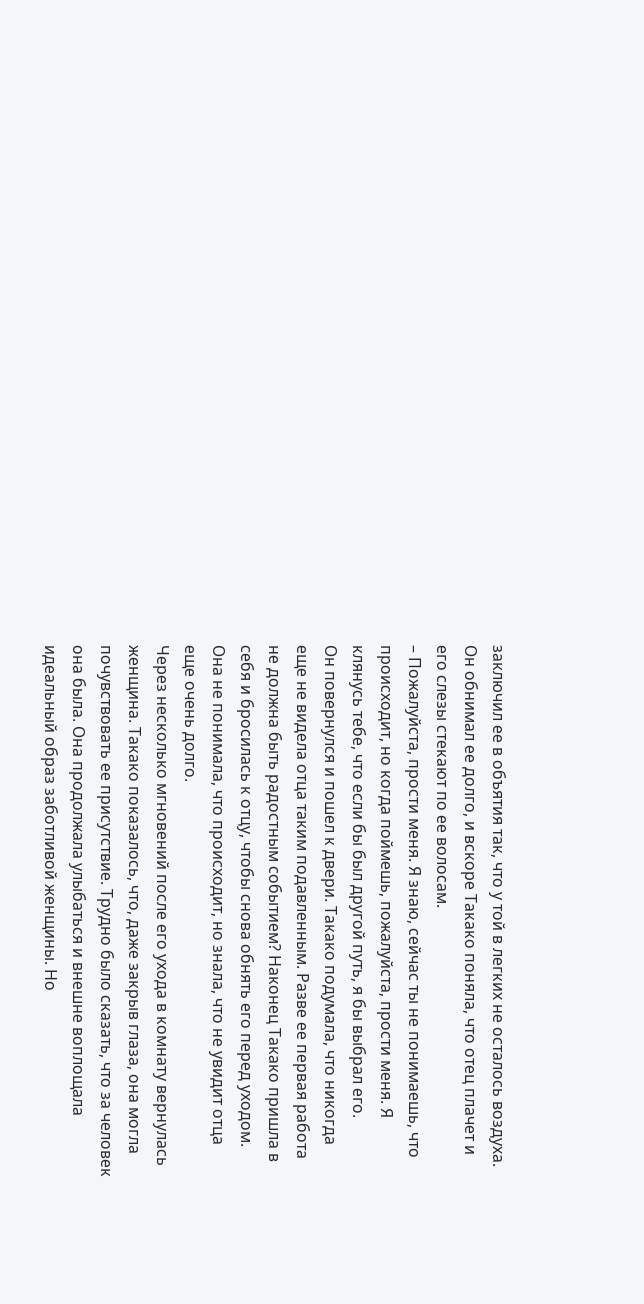заключил ее в объятия так, что у той в легких не осталось воздуха. Он обнимал ее долго, и вскоре Такако поняла, что отец плачет и его слезы стекают по ее волосам.
– Пожалуйста, прости меня. Я знаю, сейчас ты не понимаешь, что происходит, но когда поймешь, пожалуйста, прости меня. Я клянусь тебе, что если бы был другой путь, я бы выбрал его.
Он повернулся и пошел к двери. Такако подумала, что никогда еще не видела отца таким подавленным. Разве ее первая работа не должна быть радостным событием? Наконец Такако пришла в себя и бросилась к отцу, чтобы снова обнять его перед уходом. Она не понимала, что происходит, но знала, что не увидит отца еще очень долго.
Через несколько мгновений после его ухода в комнату вернулась женщина. Такако показалось, что, даже закрыв глаза, она могла почувствовать ее присутствие. Трудно было сказать, что за человек она была. Она продолжала улыбаться и внешне воплощала идеальный образ заботливой женщины. Но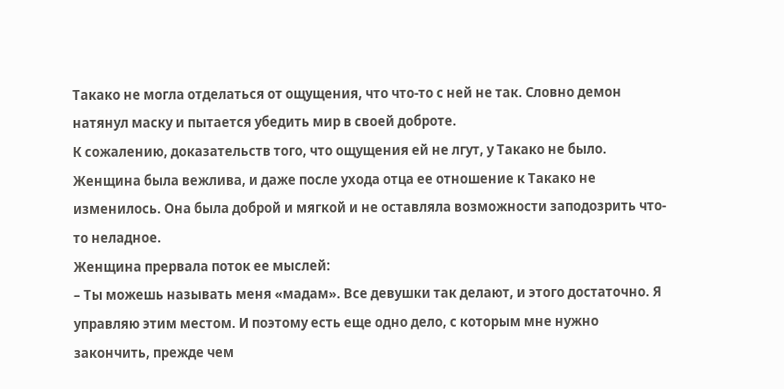Такако не могла отделаться от ощущения, что что-то с ней не так. Словно демон натянул маску и пытается убедить мир в своей доброте.
К сожалению, доказательств того, что ощущения ей не лгут, у Такако не было. Женщина была вежлива, и даже после ухода отца ее отношение к Такако не изменилось. Она была доброй и мягкой и не оставляла возможности заподозрить что-то неладное.
Женщина прервала поток ее мыслей:
– Ты можешь называть меня «мадам». Все девушки так делают, и этого достаточно. Я управляю этим местом. И поэтому есть еще одно дело, с которым мне нужно закончить, прежде чем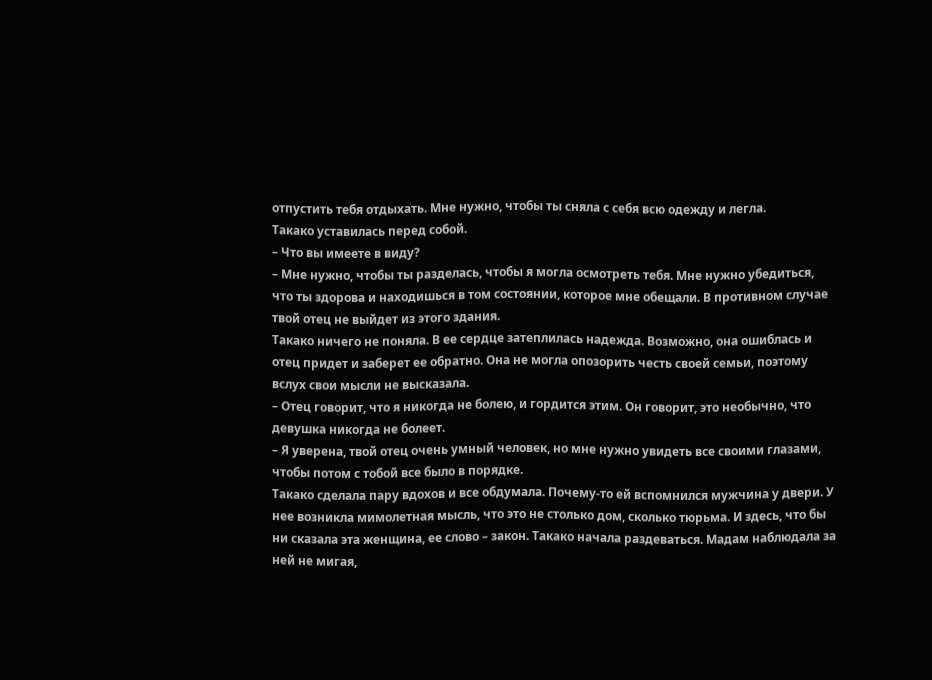отпустить тебя отдыхать. Мне нужно, чтобы ты сняла с себя всю одежду и легла.
Такако уставилась перед собой.
– Что вы имеете в виду?
– Мне нужно, чтобы ты разделась, чтобы я могла осмотреть тебя. Мне нужно убедиться, что ты здорова и находишься в том состоянии, которое мне обещали. В противном случае твой отец не выйдет из этого здания.
Такако ничего не поняла. В ее сердце затеплилась надежда. Возможно, она ошиблась и отец придет и заберет ее обратно. Она не могла опозорить честь своей семьи, поэтому вслух свои мысли не высказала.
– Отец говорит, что я никогда не болею, и гордится этим. Он говорит, это необычно, что девушка никогда не болеет.
– Я уверена, твой отец очень умный человек, но мне нужно увидеть все своими глазами, чтобы потом с тобой все было в порядке.
Такако сделала пару вдохов и все обдумала. Почему-то ей вспомнился мужчина у двери. У нее возникла мимолетная мысль, что это не столько дом, сколько тюрьма. И здесь, что бы ни сказала эта женщина, ее слово – закон. Такако начала раздеваться. Мадам наблюдала за ней не мигая,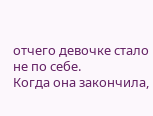отчего девочке стало не по себе.
Когда она закончила,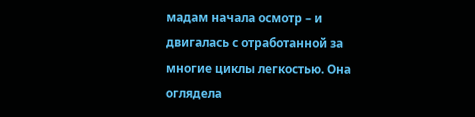мадам начала осмотр – и двигалась с отработанной за многие циклы легкостью. Она оглядела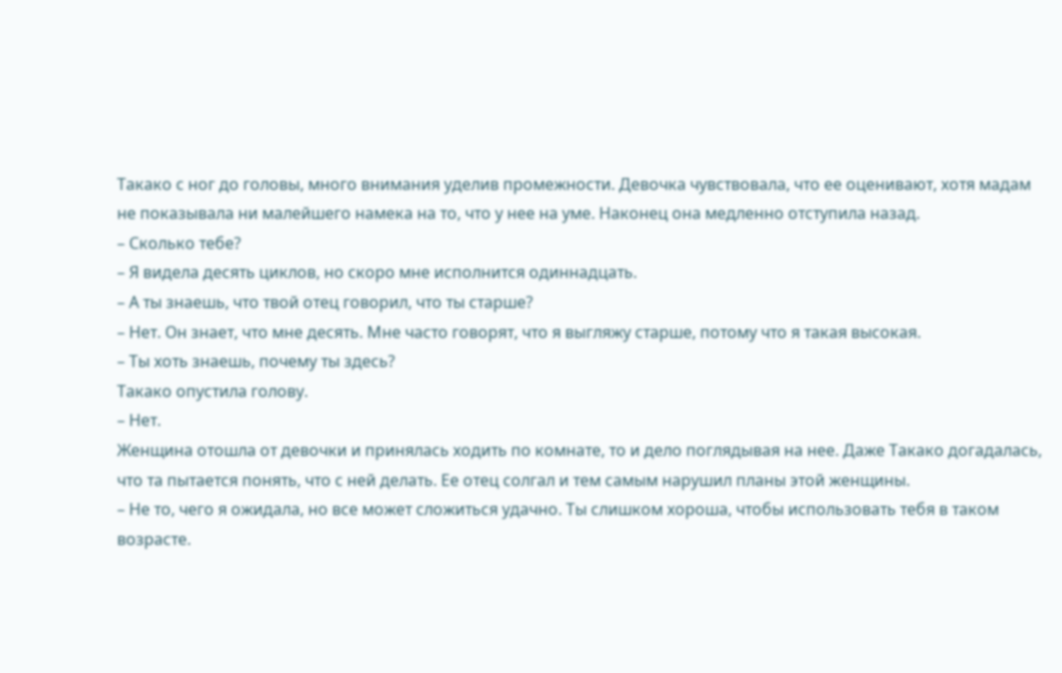Такако с ног до головы, много внимания уделив промежности. Девочка чувствовала, что ее оценивают, хотя мадам не показывала ни малейшего намека на то, что у нее на уме. Наконец она медленно отступила назад.
– Сколько тебе?
– Я видела десять циклов, но скоро мне исполнится одиннадцать.
– А ты знаешь, что твой отец говорил, что ты старше?
– Нет. Он знает, что мне десять. Мне часто говорят, что я выгляжу старше, потому что я такая высокая.
– Ты хоть знаешь, почему ты здесь?
Такако опустила голову.
– Нет.
Женщина отошла от девочки и принялась ходить по комнате, то и дело поглядывая на нее. Даже Такако догадалась, что та пытается понять, что с ней делать. Ее отец солгал и тем самым нарушил планы этой женщины.
– Не то, чего я ожидала, но все может сложиться удачно. Ты слишком хороша, чтобы использовать тебя в таком возрасте.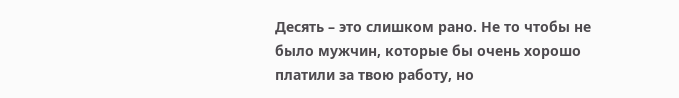Десять – это слишком рано. Не то чтобы не было мужчин, которые бы очень хорошо платили за твою работу, но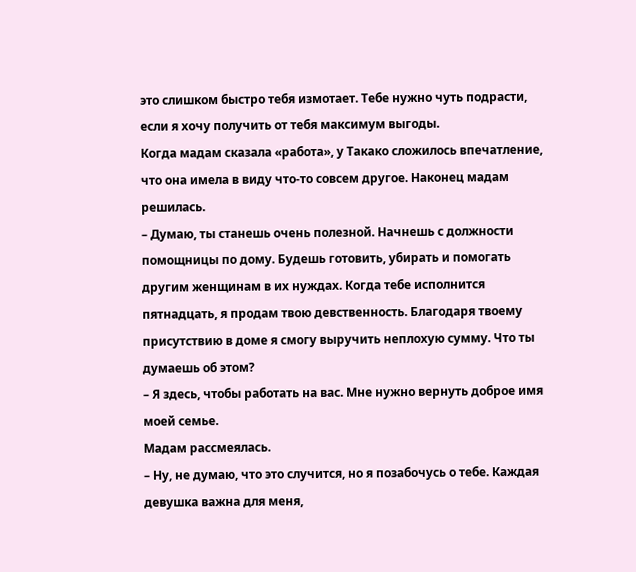это слишком быстро тебя измотает. Тебе нужно чуть подрасти, если я хочу получить от тебя максимум выгоды.
Когда мадам сказала «работа», у Такако сложилось впечатление, что она имела в виду что-то совсем другое. Наконец мадам решилась.
– Думаю, ты станешь очень полезной. Начнешь с должности помощницы по дому. Будешь готовить, убирать и помогать другим женщинам в их нуждах. Когда тебе исполнится пятнадцать, я продам твою девственность. Благодаря твоему присутствию в доме я смогу выручить неплохую сумму. Что ты думаешь об этом?
– Я здесь, чтобы работать на вас. Мне нужно вернуть доброе имя моей семье.
Мадам рассмеялась.
– Ну, не думаю, что это случится, но я позабочусь о тебе. Каждая девушка важна для меня,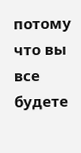потому что вы все будете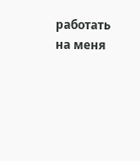работать на меня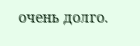очень долго.